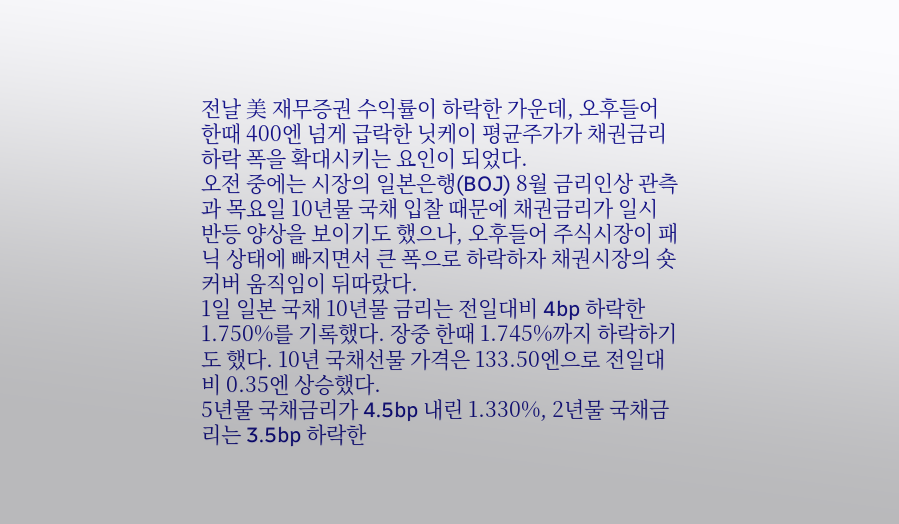전날 美 재무증권 수익률이 하락한 가운데, 오후들어 한때 400엔 넘게 급락한 닛케이 평균주가가 채권금리 하락 폭을 확대시키는 요인이 되었다.
오전 중에는 시장의 일본은행(BOJ) 8월 금리인상 관측과 목요일 10년물 국채 입찰 때문에 채권금리가 일시 반등 양상을 보이기도 했으나, 오후들어 주식시장이 패닉 상태에 빠지면서 큰 폭으로 하락하자 채권시장의 숏커버 움직임이 뒤따랐다.
1일 일본 국채 10년물 금리는 전일대비 4bp 하락한 1.750%를 기록했다. 장중 한때 1.745%까지 하락하기도 했다. 10년 국채선물 가격은 133.50엔으로 전일대비 0.35엔 상승했다.
5년물 국채금리가 4.5bp 내린 1.330%, 2년물 국채금리는 3.5bp 하락한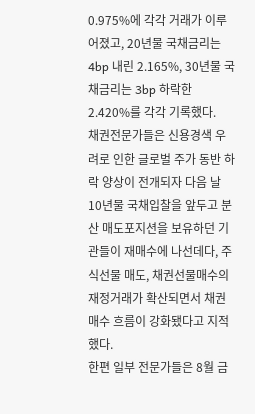0.975%에 각각 거래가 이루어졌고, 20년물 국채금리는 4bp 내린 2.165%, 30년물 국채금리는 3bp 하락한 2.420%를 각각 기록했다.
채권전문가들은 신용경색 우려로 인한 글로벌 주가 동반 하락 양상이 전개되자 다음 날 10년물 국채입찰을 앞두고 분산 매도포지션을 보유하던 기관들이 재매수에 나선데다, 주식선물 매도, 채권선물매수의 재정거래가 확산되면서 채권매수 흐름이 강화됐다고 지적했다.
한편 일부 전문가들은 8월 금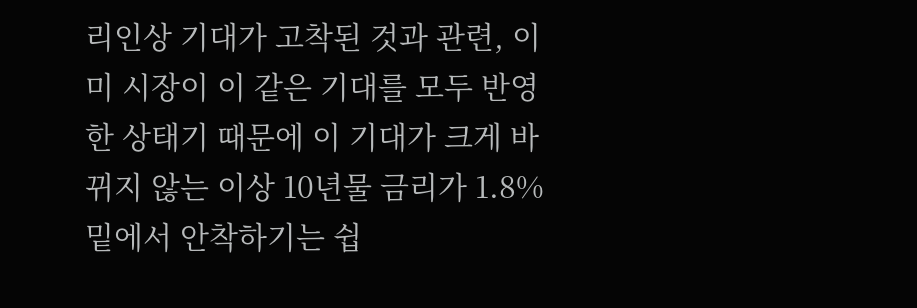리인상 기대가 고착된 것과 관련, 이미 시장이 이 같은 기대를 모두 반영한 상태기 때문에 이 기대가 크게 바뀌지 않는 이상 10년물 금리가 1.8% 밑에서 안착하기는 쉽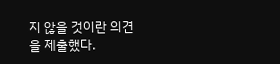지 않을 것이란 의견을 제출했다.